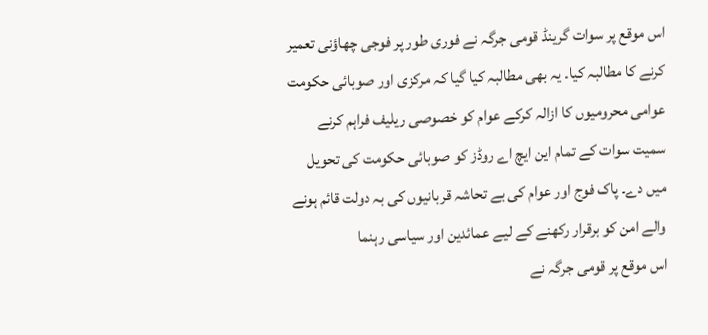اس موقع پر سوات گرینڈ قومی جرگہ نے فوری طور پر فوجی چھاؤنی تعمیر کرنے کا مطالبہ کیا۔ یہ بھی مطالبہ کیا گیا کہ مرکزی اور صوبائی حکومت عوامی محرومیوں کا ازالہ کرکے عوام کو خصوصی ریلیف فراہم کرنے سمیت سوات کے تمام این ایچ اے روڈز کو صوبائی حکومت کی تحویل میں دے۔ پاک فوج اور عوام کی بے تحاشہ قربانیوں کی بہ دولت قائم ہونے والے امن کو برقرار رکھنے کے لیے عمائدین اور سیاسی رہنما
اس موقع پر قومی جرگہ نے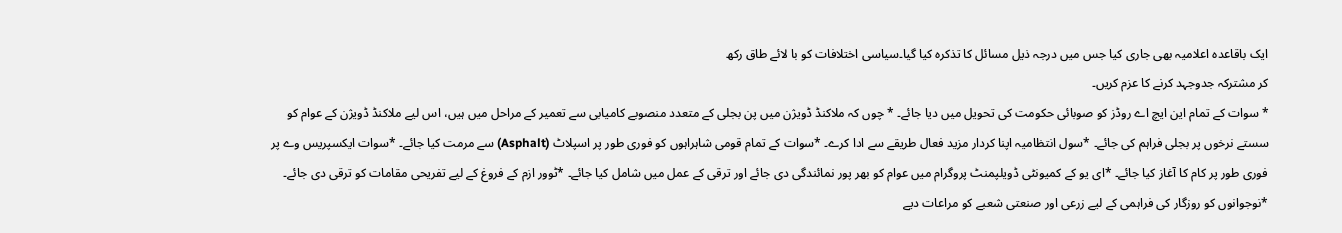ایک باقاعدہ اعلامیہ بھی جاری کیا جس میں درجہ ذیل مسائل کا تذکرہ کیا گیا۔سیاسی اختلافات کو با لائے طاق رکھ
کر مشترکہ جدوجہد کرنے کا عزم کریں۔
* سوات کے تمام این ایچ اے روڈز کو صوبائی حکومت کی تحویل میں دیا جائے۔ * چوں کہ ملاکنڈ ڈویژن میں پن بجلی کے متعدد منصوبے کامیابی سے تعمیر کے مراحل میں ہیں، اس لیے ملاکنڈ ڈویژن کے عوام کو سستے نرخوں پر بجلی فراہم کی جائے۔ *سول انتظامیہ اپنا کردار مزید فعال طریقے سے ادا کرے۔ *سوات کے تمام قومی شاہراہوں کو فوری طور پر اسپلاٹ (Asphalt) سے مرمت کیا جائے۔ *سوات ایکسپریس وے پر فوری طور پر کام کا آغاز کیا جائے۔ *ای یو کے کمیونٹی ڈویلپمنٹ پروگرام میں عوام کو بھر پور نمائندگی دی جائے اور ترقی کے عمل میں شامل کیا جائے۔ *ٹوور ازم کے فروغ کے لیے تفریحی مقامات کو ترقی دی جائے۔ *نوجوانوں کو روزگار کی فراہمی کے لیے زرعی اور صنعتی شعبے کو مراعات دیے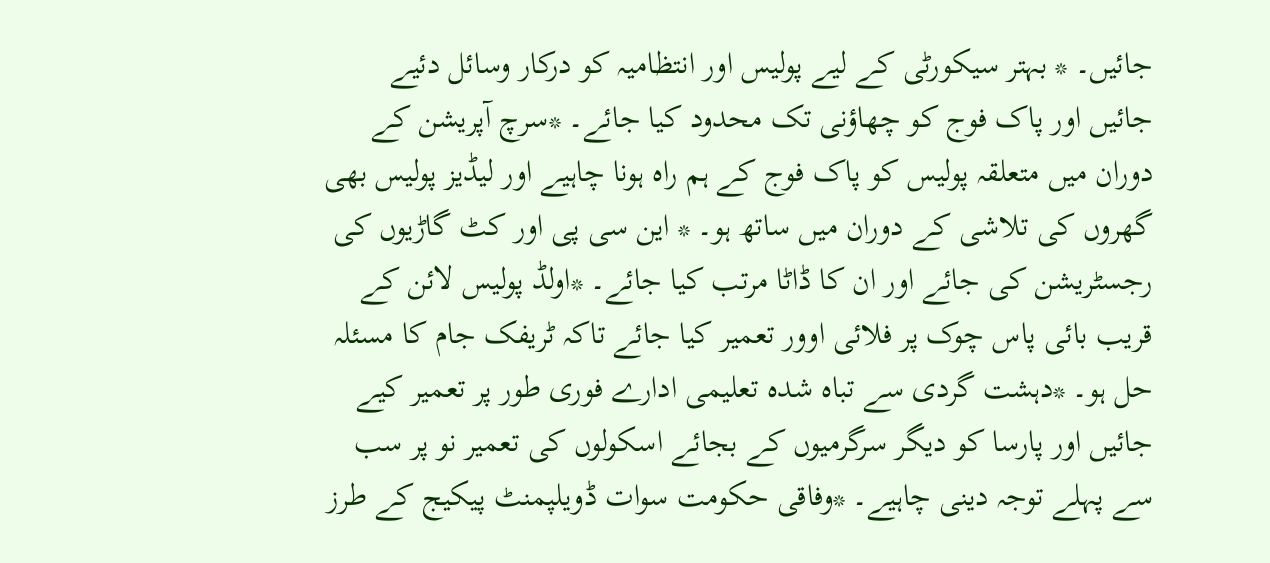جائیں۔ * بہتر سیکورٹی کے لیے پولیس اور انتظامیہ کو درکار وسائل دئیے جائیں اور پاک فوج کو چھاؤنی تک محدود کیا جائے۔ *سرچ آپریشن کے دوران میں متعلقہ پولیس کو پاک فوج کے ہم راہ ہونا چاہیے اور لیڈیز پولیس بھی گھروں کی تلاشی کے دوران میں ساتھ ہو۔ * این سی پی اور کٹ گاڑیوں کی رجسٹریشن کی جائے اور ان کا ڈاٹا مرتب کیا جائے۔ *اولڈ پولیس لائن کے قریب بائی پاس چوک پر فلائی اوور تعمیر کیا جائے تاکہ ٹریفک جام کا مسئلہ حل ہو۔ *دہشت گردی سے تباہ شدہ تعلیمی ادارے فوری طور پر تعمیر کیے جائیں اور پارسا کو دیگر سرگرمیوں کے بجائے اسکولوں کی تعمیر نو پر سب سے پہلے توجہ دینی چاہیے۔ *وفاقی حکومت سوات ڈویلپمنٹ پیکیج کے طرز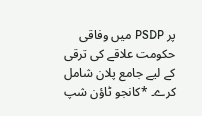پر PSDP میں وفاقی حکومت علاقے کی ترقی کے لیے جامع پلان شامل کرے۔ *کانجو ٹاؤن شپ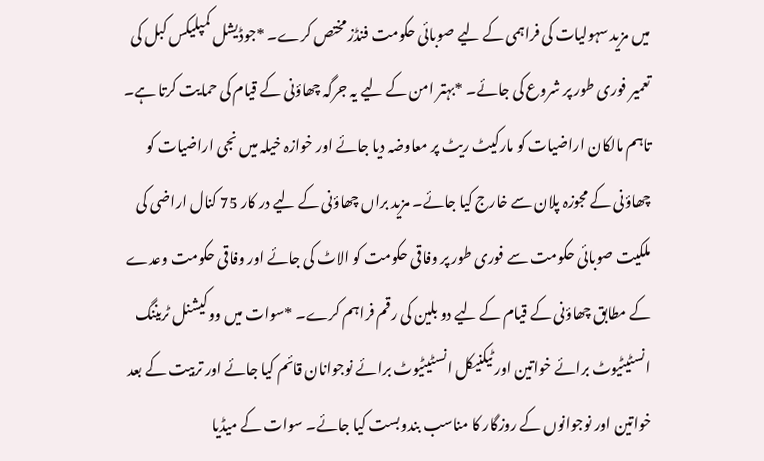میں مزید سہولیات کی فراہمی کے لیے صوبائی حکومت فنڈز مختص کرے۔ *جوڈیشل کمپلیکس کبل کی تعمیر فوری طور پر شروع کی جائے۔ *بہتر امن کے لیے یہ جرگہ چھاؤنی کے قیام کی حمایت کرتا ہے۔ تاہم مالکان اراضیات کو مارکیٹ ریٹ پر معاوضہ دیا جائے اور خوازہ خیلہ میں نجی اراضیات کو چھاؤنی کے مجوزہ پلان سے خارج کیا جائے۔ مزید براں چھاؤنی کے لیے در کار 75 کنال اراضی کی ملکیت صوبائی حکومت سے فوری طور پر وفاقی حکومت کو الاٹ کی جائے اور وفاقی حکومت وعدے کے مطابق چھاؤنی کے قیام کے لیے دو بلین کی رقم فراہم کرے۔ *سوات میں ووکیشنل ٹریننگ انسٹیٹیوٹ برائے خواتین اور ٹیکنیکل انسٹیٹیوٹ برائے نوجوانان قائم کیا جائے اور تربیت کے بعد خواتین اور نوجوانوں کے روزگار کا مناسب بندوبست کیا جائے۔ سوات کے میڈیا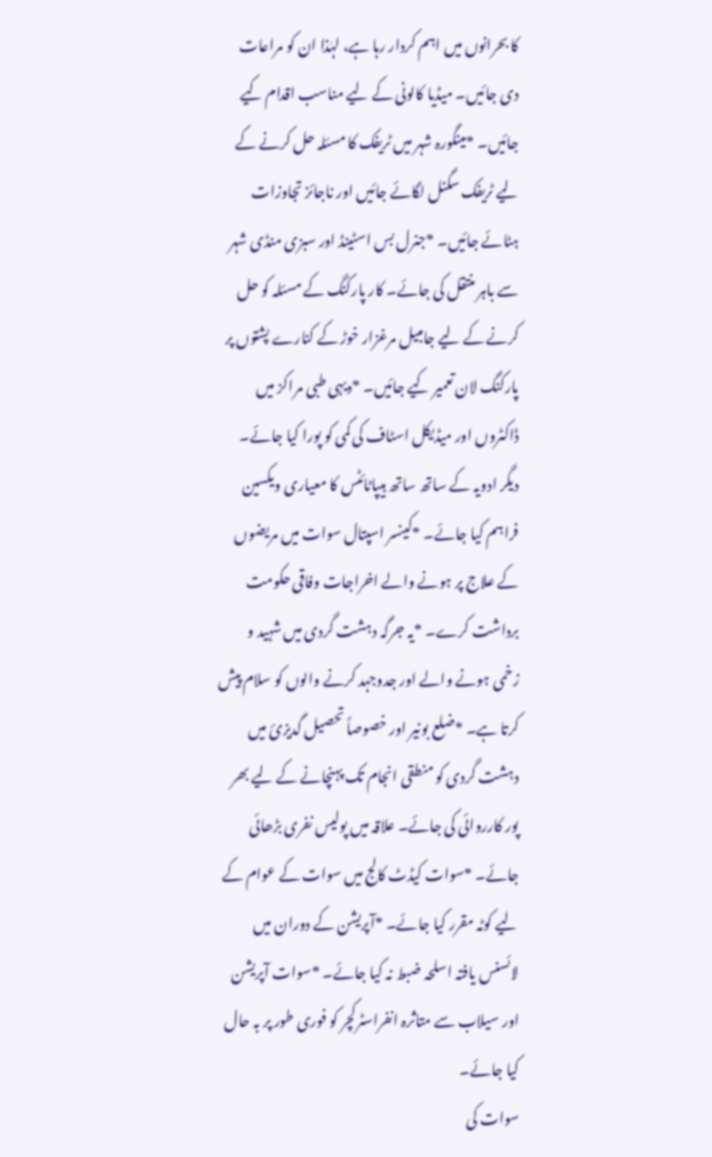کا بحرانوں میں اہم کردار رہا ہے، لہٰذا ان کو مراعات دی جائیں۔ میڈیا کالونی کے لیے مناسب اقدام کیے جائیں۔ *مینگورہ شہر میں ٹریفک کا مسئلہ حل کرنے کے لیے ٹریفک سگنل لگائے جائیں اور ناجائز تجاوزات ہٹائے جائیں۔ *جنرل بس اسٹینڈ اور سبزی منڈی شہر سے باہر منتقل کی جائے۔ کار پارکنگ کے مسئلہ کو حل کرنے کے لیے جامبیل مرغزار خوڑ کے کنارے پشتوں پر پارکنگ لان تعمیر کیے جائیں۔ *دیہی طبی مراکز میں ڈاکٹروں اور میڈیکل اسٹاف کی کمی کو پورا کیا جائے۔ دیگر ادویہ کے ساتھ ساتھ ہیپاٹائٹس کا معیاری ویکسین فراہم کیا جائے۔ *کینسر اسپتال سوات میں مریضوں کے علاج پر ہونے والے اخراجات وفاقی حکومت برداشت کرے۔ *یہ جرگہ دہشت گردی میں شہید و زخمی ہونے والے اور جدوجہد کرنے والوں کو سلام پیش کرتا ہے۔ *ضلع بونیر اور خصوصاً تحصیل گدیزئ میں دہشت گردی کو منطقی انجام تک پہنچانے کے لیے بھر پور کارروائی کی جائے۔ علاقہ میں پولیس نفری بڑھائی جائے۔ *سوات کیڈٹ کالج میں سوات کے عوام کے لیے کوٹہ مقرر کیا جائے۔ *آپریشن کے دوران میں لائسنس یافتہ اسلحہ ضبط نہ کیا جائے۔ *سوات آپریشن اور سیلاب سے متاثرہ انفراسٹرکچر کو فوری طور پر بہ حال کیا جائے۔
سوات کی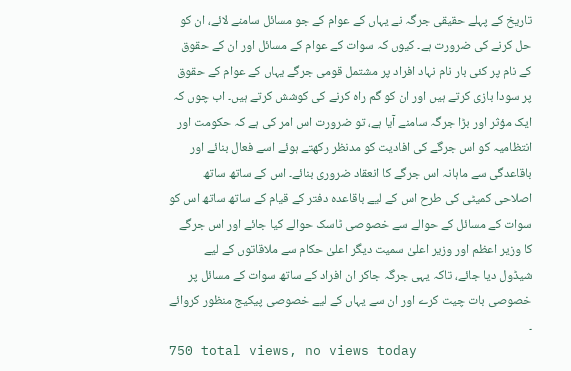تاریخ کے پہلے حقیقی جرگہ نے یہاں کے عوام کے جو مسائل سامنے لائے، ان کو حل کرنے کی ضرورت ہے۔ کیوں کہ سوات کے عوام کے مسائل اور ان کے حقوق کے نام پر کئی بار نام نہاد افراد پر مشتمل قومی جرگے یہاں کے عوام کے حقوق پر سودا بازی کرتے ہیں اور ان کو گم راہ کرنے کی کوشش کرتے ہیں۔ اب چوں کہ ایک مؤثر اور بڑا جرگہ سامنے آیا ہے، تو ضرورت اس امر کی ہے کہ حکومت اور انتظامیہ کو اس جرگے کی افادیت کو مدنظر رکھتے ہوئے اسے فعال بنائے اور باقاعدگی سے ماہانہ اس جرگے کا انعقاد ضروری بنائے۔ اس کے ساتھ ساتھ اصلاحی کمیٹی کی طرح اس کے لیے باقاعدہ دفتر کے قیام کے ساتھ ساتھ اس کو سوات کے مسائل کے حوالے سے خصوصی ٹاسک حوالے کیا جائے اور اس جرگے کا وزیر اعظم اور وزیر اعلیٰ سمیت دیگر اعلیٰ حکام سے ملاقاتوں کے لیے شیڈول دیا جائے، تاکہ یہی جرگہ جاکر ان افراد کے ساتھ سوات کے مسائل پر خصوصی بات چیت کرے اور ان سے یہاں کے لیے خصوصی پیکیج منظور کروائے ۔
750 total views, no views today